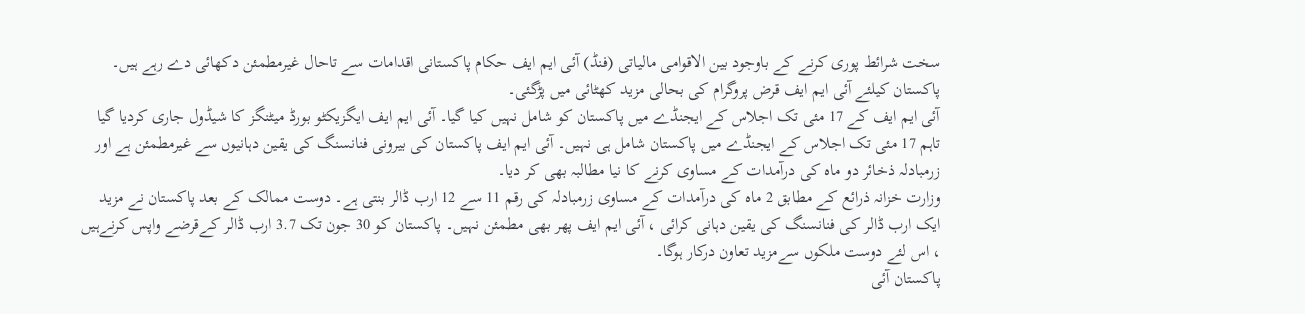سخت شرائط پوری کرنے کے باوجود بین الاقوامی مالیاتی (فنڈ) آئی ایم ایف حکام پاکستانی اقدامات سے تاحال غیرمطمئن دکھائی دے رہے ہیں۔ پاکستان کیلئے آئی ایم ایف قرض پروگرام کی بحالی مزید کھٹائی میں پڑگئی۔
آئی ایم ایف کے 17 مئی تک اجلاس کے ایجنڈے میں پاکستان کو شامل نہیں کیا گیا۔ آئی ایم ایف ایگزیکٹو بورڈ میٹنگز کا شیڈول جاری کردیا گیا تاہم 17 مئی تک اجلاس کے ایجنڈے میں پاکستان شامل ہی نہیں۔ آئی ایم ایف پاکستان کی بیرونی فنانسنگ کی یقین دہانیوں سے غیرمطمئن ہے اور زرمبادلہ ذخائر دو ماہ کی درآمدات کے مساوی کرنے کا نیا مطالبہ بھی کر دیا۔
وزارت خزانہ ذرائع کے مطابق 2 ماہ کی درآمدات کے مساوی زرمبادلہ کی رقم 11 سے 12 ارب ڈالر بنتی ہے۔ دوست ممالک کے بعد پاکستان نے مزید ایک ارب ڈالر کی فنانسنگ کی یقین دہانی کرائی ، آئی ایم ایف پھر بھی مطمئن نہیں۔ پاکستان کو 30 جون تک 3.7 ارب ڈالر کےقرضے واپس کرنےہیں ، اس لئے دوست ملکوں سےمزید تعاون درکار ہوگا۔
پاکستان آئی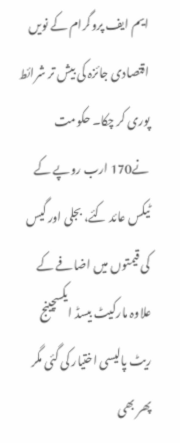ایم ایف پروگرام کے نویں اقتصادی جائزہ کی بیش تر شرائط پوری کر چکا۔ حکومت نے170 ارب روپے کے ٹیکس عائد کئے، بجلی اور گیس کی قیمتوں میں اضافے کے علاوہ مارکیٹ بیسڈ ایکسچینج ریٹ پالیسی اختیار کی گئی مگر پھر بھی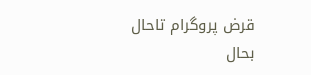قرض پروگرام تاحال بحال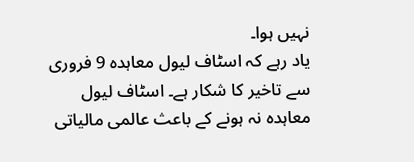نہیں ہوا۔
یاد رہے کہ اسٹاف لیول معاہدہ 9 فروری سے تاخیر کا شکار ہے۔ اسٹاف لیول معاہدہ نہ ہونے کے باعث عالمی مالیاتی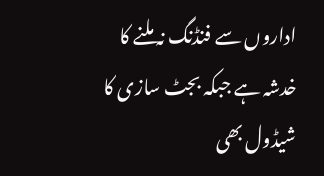اداروں سے فنڈنگ نہ ملنے کا خدشہ ہے جبکہ بجٹ سازی کا شیڈول بھی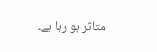متاثر ہو رہا ہے۔